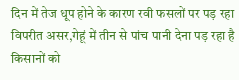दिन में तेज धूप होने के कारण रवी फसलों पर पड़ रहा विपरीत असर,गेहूं में तीन से पांच पानी देना पड़ रहा है किसानों को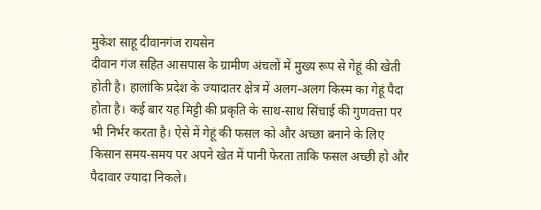मुकेश साहू दीवानगंज रायसेन
दीवान गंज सहित आसपास के ग्रामीण अंचलों में मुख्य रूप से गेहूं की खेती होती है। हालांकि प्रदेश के ज्यादातर क्षेत्र में अलग-अलग किस्म का गेहूं पैदा होता है। कई बार यह मिट्टी की प्रकृति के साथ-साथ सिंचाई की गुणवत्ता पर भी निर्भर करता है। ऐसे में गेहूं की फसल को और अच्छा बनाने के लिए किसान समय-समय पर अपने खेत में पानी फेरता ताकि फसल अच्छी हो और पैदावार ज्यादा निकले।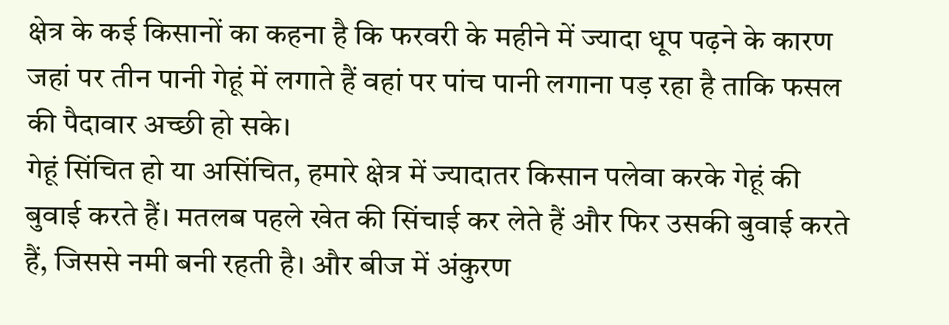क्षेत्र के कई किसानों का कहना है कि फरवरी के महीने में ज्यादा धूप पढ़ने के कारण जहां पर तीन पानी गेहूं में लगाते हैं वहां पर पांच पानी लगाना पड़ रहा है ताकि फसल की पैदावार अच्छी हो सके।
गेहूं सिंचित हो या असिंचित, हमारे क्षेत्र में ज्यादातर किसान पलेवा करके गेहूं की बुवाई करते हैं। मतलब पहले खेत की सिंचाई कर लेते हैं और फिर उसकी बुवाई करते हैं, जिससे नमी बनी रहती है। और बीज में अंकुरण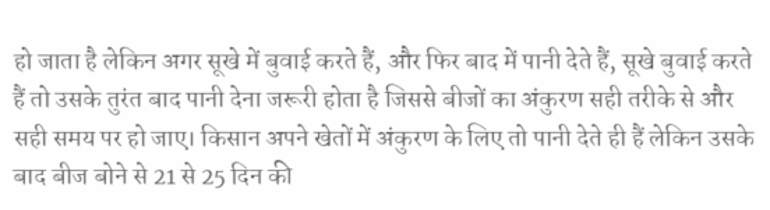हो जाता है लेकिन अगर सूखे में बुवाई करते हैं, और फिर बाद में पानी देते हैं, सूखे बुवाई करते हैं तो उसके तुरंत बाद पानी देना जरूरी होता है जिससे बीजों का अंकुरण सही तरीके से और सही समय पर हो जाए। किसान अपने खेतों में अंकुरण के लिए तो पानी देते ही हैं लेकिन उसके बाद बीज बोने से 21 से 25 दिन की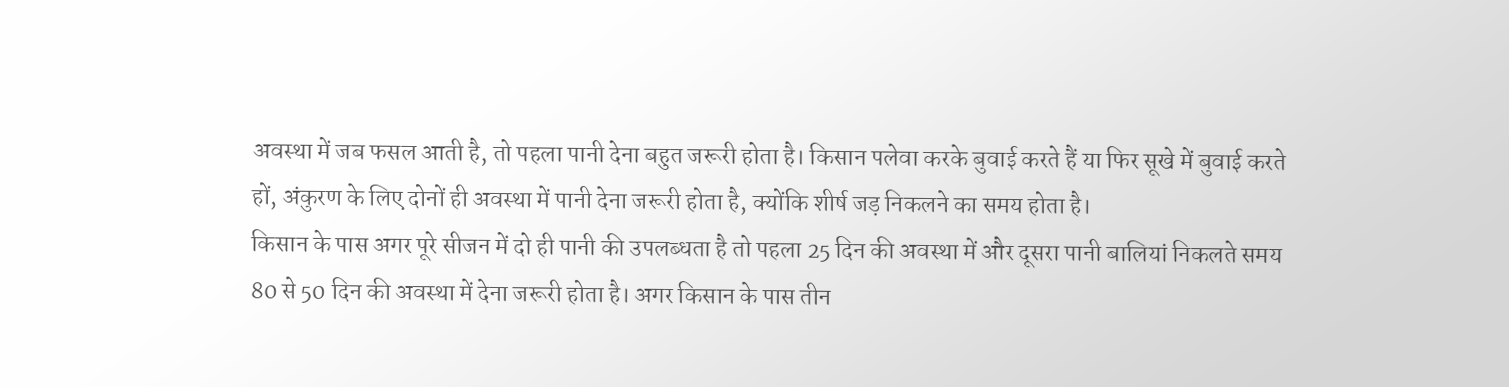अवस्था में जब फसल आती है, तो पहला पानी देना बहुत जरूरी होता है। किसान पलेवा करके बुवाई करते हैं या फिर सूखे में बुवाई करते हों, अंकुरण के लिए दोनों ही अवस्था में पानी देना जरूरी होता है, क्योंकि शीर्ष जड़ निकलने का समय होता है।
किसान के पास अगर पूरे सीजन में दो ही पानी की उपलब्धता है तो पहला 25 दिन की अवस्था में और दूसरा पानी बालियां निकलते समय 80 से 50 दिन की अवस्था में देना जरूरी होता है। अगर किसान के पास तीन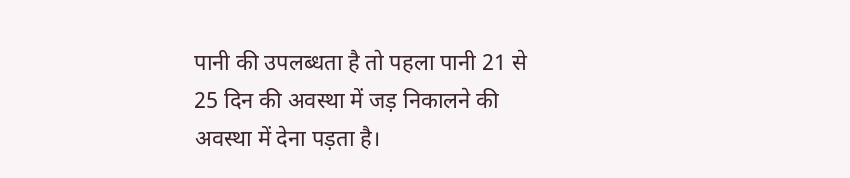पानी की उपलब्धता है तो पहला पानी 21 से 25 दिन की अवस्था में जड़ निकालने की अवस्था में देना पड़ता है।